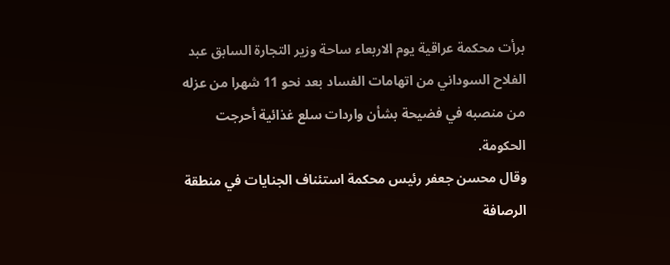برأت محكمة عراقية يوم الاربعاء ساحة وزير التجارة السابق عبد الفلاح السوداني من اتهامات الفساد بعد نحو 11 شهرا من عزله من منصبه في فضيحة بشأن واردات سلع غذائية أحرجت الحكومة.
وقال محسن جعفر رئيس محكمة استئناف الجنايات في منطقة الرصافة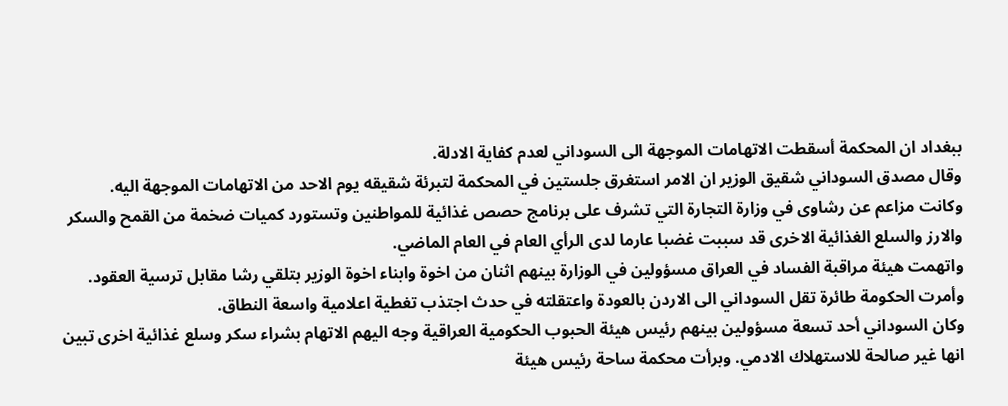ببغداد ان المحكمة أسقطت الاتهامات الموجهة الى السوداني لعدم كفاية الادلة.
وقال مصدق السوداني شقيق الوزير ان الامر استغرق جلستين في المحكمة لتبرئة شقيقه يوم الاحد من الاتهامات الموجهة اليه.
وكانت مزاعم عن رشاوى في وزارة التجارة التي تشرف على برنامج حصص غذائية للمواطنين وتستورد كميات ضخمة من القمح والسكر والارز والسلع الغذائية الاخرى قد سببت غضبا عارما لدى الرأي العام في العام الماضي.
واتهمت هيئة مراقبة الفساد في العراق مسؤولين في الوزارة بينهم اثنان من اخوة وابناء اخوة الوزير بتلقي رشا مقابل ترسية العقود.
وأمرت الحكومة طائرة تقل السوداني الى الاردن بالعودة واعتقلته في حدث اجتذب تغطية اعلامية واسعة النطاق.
وكان السوداني أحد تسعة مسؤولين بينهم رئيس هيئة الحبوب الحكومية العراقية وجه اليهم الاتهام بشراء سكر وسلع غذائية اخرى تبين انها غير صالحة للاستهلاك الادمي. وبرأت محكمة ساحة رئيس هيئة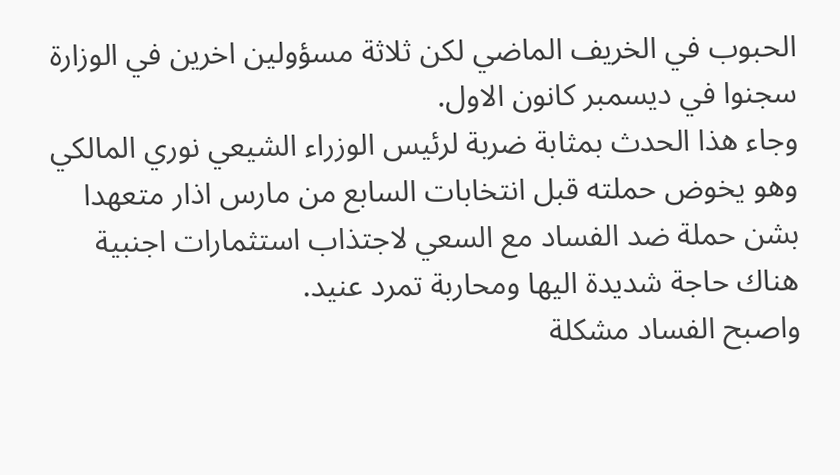الحبوب في الخريف الماضي لكن ثلاثة مسؤولين اخرين في الوزارة سجنوا في ديسمبر كانون الاول.
وجاء هذا الحدث بمثابة ضربة لرئيس الوزراء الشيعي نوري المالكي وهو يخوض حملته قبل انتخابات السابع من مارس اذار متعهدا بشن حملة ضد الفساد مع السعي لاجتذاب استثمارات اجنبية هناك حاجة شديدة اليها ومحاربة تمرد عنيد.
واصبح الفساد مشكلة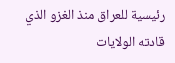رئيسية للعراق منذ الغزو الذي قادته الولايات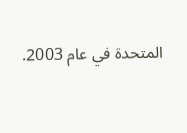المتحدة في عام 2003.